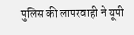पुलिस की लापरवाही ने यूपी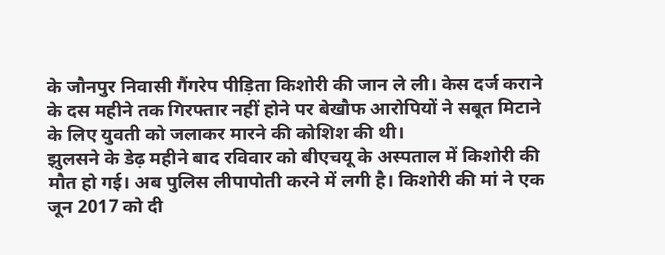के जौनपुर निवासी गैंगरेप पीड़िता किशोरी की जान ले ली। केस दर्ज कराने के दस महीने तक गिरफ्तार नहीं होने पर बेखौफ आरोपियों ने सबूत मिटाने के लिए युवती को जलाकर मारने की कोशिश की थी।
झुलसने के डेढ़ महीने बाद रविवार को बीएचयू के अस्पताल में किशोरी की मौत हो गई। अब पुलिस लीपापोती करने में लगी है। किशोरी की मां ने एक जून 2017 को दी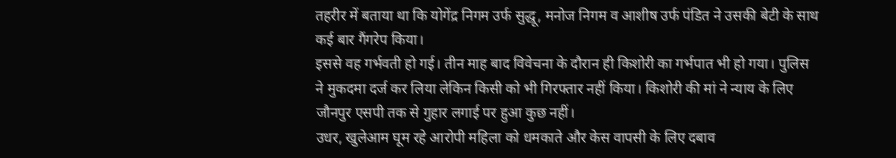तहरीर में बताया था कि योगेंद्र निगम उर्फ सुद्धू, मनोज निगम व आशीष उर्फ पंडित ने उसकी बेटी के साथ कई बार गैंगरेप किया।
इससे वह गर्भवती हो गई। तीन माह बाद विवेचना के दौरान ही किशोरी का गर्भपात भी हो गया। पुलिस ने मुकदमा दर्ज कर लिया लेकिन किसी को भी गिरफ्तार नहीं किया। किशोरी की मां ने न्याय के लिए जौनपुर एसपी तक से गुहार लगाई पर हुआ कुछ नहीं।
उधर, खुलेआम घूम रहे आरोपी महिला को धमकाते और केस वापसी के लिए दबाव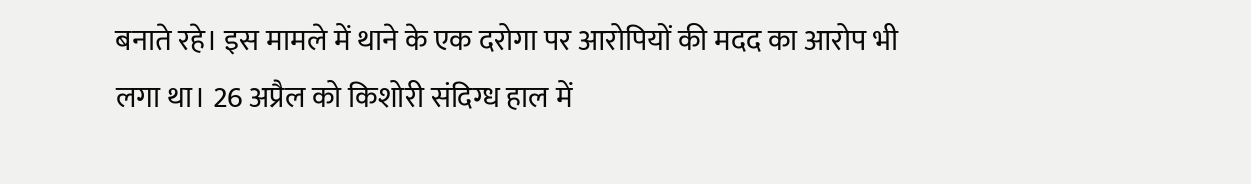बनाते रहे। इस मामले में थाने के एक दरोगा पर आरोपियों की मदद का आरोप भी लगा था। 26 अप्रैल को किशोरी संदिग्ध हाल में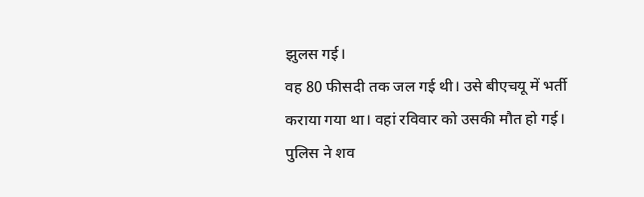झुलस गई।
वह 80 फीसदी तक जल गई थी। उसे बीएचयू में भर्ती कराया गया था। वहां रविवार को उसकी मौत हो गई। पुलिस ने शव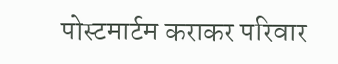पोस्टमार्टम कराकर परिवार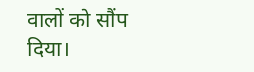वालों को सौंप दिया।